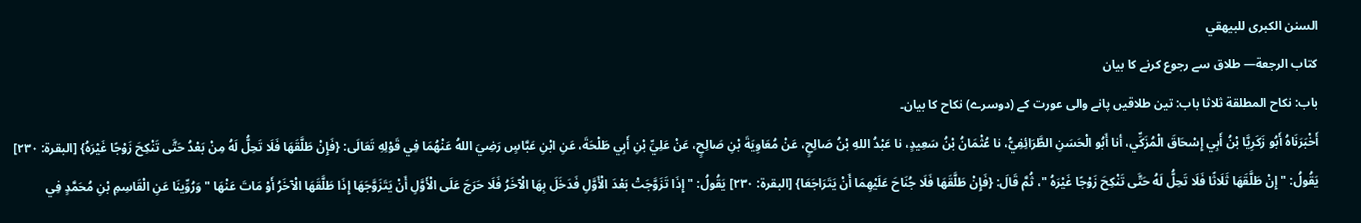السنن الكبرى للبيهقي
كتاب الرجعة— طلاق سے رجوع کرنے کا بیان
باب: نكاح المطلقة ثلاثا باب: تین طلاقیں پانے والی عورت کے (دوسرے) نکاح کا بیان۔
أَخْبَرَنَاهُ أَبُو زَكَرِيَّا بْنُ أَبِي إِسْحَاقَ الْمُزَكِّي، أنا أَبُو الْحَسَنِ الطَّرَائِفِيُّ، نا عُثْمَانُ بْنُ سَعِيدٍ، نا عَبْدُ اللهِ بْنُ صَالِحٍ، عَنْ مُعَاوِيَةَ بْنِ صَالِحٍ، عَنْ عَلِيِّ بْنِ أَبِي طَلْحَةَ، عَنِ ابْنِ عَبَّاسٍ رَضِيَ اللهُ عَنْهُمَا فِي قَوْلِهِ تَعَالَى: {فَإِنْ طَلَّقَهَا فَلَا تَحِلُّ لَهُ مِنْ بَعْدُ حَتَّى تَنْكِحَ زَوْجًا غَيْرَهُ} [البقرة: ٢٣٠] يَقُولُ: " إِنْ طَلَّقَهَا ثَلَاثًا فَلَا تَحِلُّ لَهُ حَتَّى تَنْكِحَ زَوْجًا غَيْرَهُ "، ثُمَّ قَالَ: {فَإِنْ طَلَّقَهَا فَلَا جُنَاحَ عَلَيْهِمَا أَنْ يَتَرَاجَعَا} [البقرة: ٢٣٠] يَقُولُ: " إِذَا تَزَوَّجَتْ بَعْدَ الْأَوَّلِ فَدَخَلَ بِهَا الْآخَرُ فَلَا حَرَجَ عَلَى الْأَوَّلِ أَنْ يَتَزَوَّجَهَا إِذَا طَلَّقَهَا الْآخَرُ أَوْ مَاتَ عَنْهَا " وَرُوِّينَا عَنِ الْقَاسِمِ بْنِ مُحَمَّدٍ فِي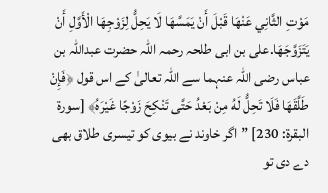مَوْتِ الثَّانِي عَنْهَا قَبْلَ أَنْ يَمَسَّهَا لَا يَحِلُّ لِزَوْجِهَا الْأَوَّلِ أَنْ يَتَزَوَّجَهَا.علی بن ابی طلحہ رحمہ اللہ حضرت عبداللہ بن عباس رضی اللہ عنہما سے اللہ تعالیٰ کے اس قول ﴿فَإِنْ طَلَّقَهَا فَلَا تَحِلُّ لَهُ مِنْ بَعْدُ حَتَّى تَنْكِحَ زَوْجًا غَيْرَهُ﴾ [سورة البقرة: 230] ”اگر خاوند نے بیوی کو تیسری طلاق بھی دے دی تو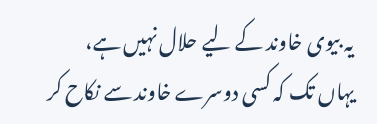یہ بیوی خاوند کے لیے حلال نہیں ہے، یہاں تک کہ کسی دوسرے خاوند سے نکاح کر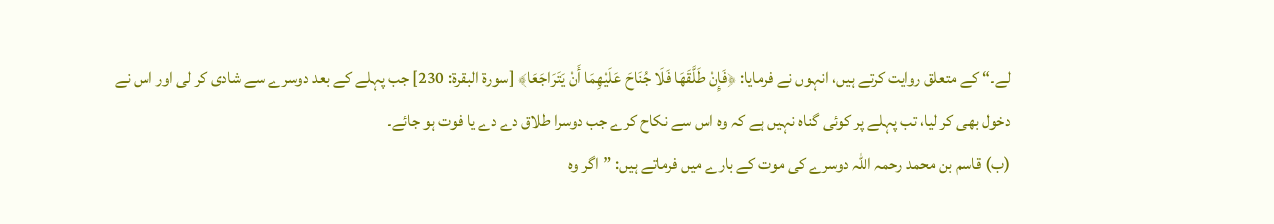لے۔“ کے متعلق روایت کرتے ہیں، انہوں نے فرمایا: ﴿فَإِنْ طَلَّقَهَا فَلَا جُنَاحَ عَلَيْهِمَا أَنْ يَتَرَاجَعَا﴾ [سورة البقرة: 230] جب پہلے کے بعد دوسرے سے شادی کر لی اور اس نے دخول بھی کر لیا، تب پہلے پر کوئی گناہ نہیں ہے کہ وہ اس سے نکاح کرے جب دوسرا طلاق دے دے یا فوت ہو جائے۔
(ب) قاسم بن محمد رحمہ اللہ دوسرے کی موت کے بارے میں فرماتے ہیں: ”اگر وہ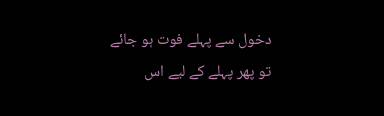دخول سے پہلے فوت ہو جائے تو پھر پہلے کے لیے اس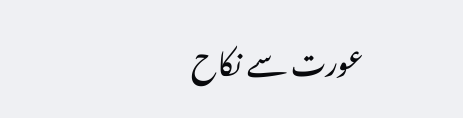عورت سے نکاح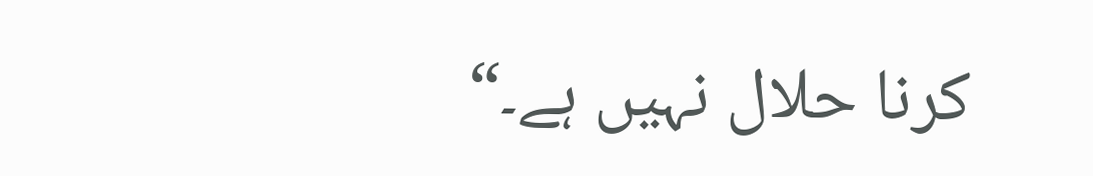کرنا حلال نہیں ہے۔“